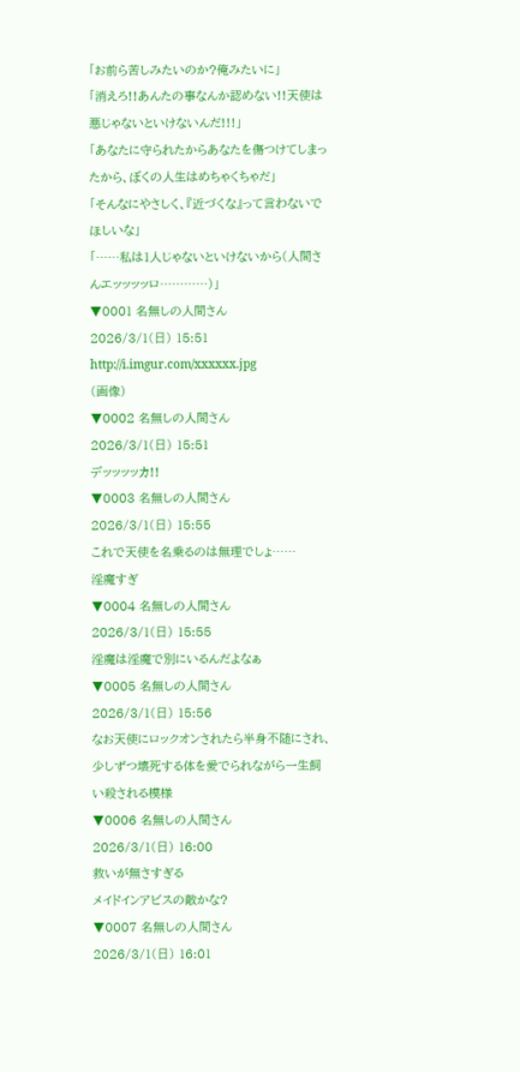「お前ら苦しみたいのか?俺みたいに」
「消えろ!!あんたの事なんか認めない!!天使は悪じゃないといけないんだ!!!」
「あなたに守られたからあなたを傷つけてしまったから、ぼくの人生はめちゃくちゃだ」
「そんなにやさしく、『近づくな』って言わないでほしいな」
「……私は1人じゃないといけないから(人間さんエッッッッロ…………)」
▼0001 名無しの人間さん
2026/3/1(日) 15:51
http://i.imgur.com/xxxxxx.jpg
(画像)
▼0002 名無しの人間さん
2026/3/1(日) 15:51
デッッッッカ!!
▼0003 名無しの人間さん
2026/3/1(日) 15:55
これで天使を名乗るのは無理でしょ……
淫魔すぎ
▼0004 名無しの人間さん
2026/3/1(日) 15:55
淫魔は淫魔で別にいるんだよなぁ
▼0005 名無しの人間さん
2026/3/1(日) 15:56
なお天使にロックオンされたら半身不随にされ、少しずつ壊死する体を愛でられながら一生飼い殺される模様
▼0006 名無しの人間さん
2026/3/1(日) 16:00
救いが無さすぎる
メイドインアビスの敵かな?
▼0007 名無しの人間さん
2026/3/1(日) 16:01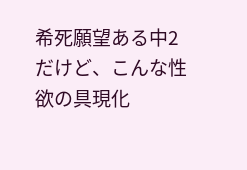希死願望ある中2だけど、こんな性欲の具現化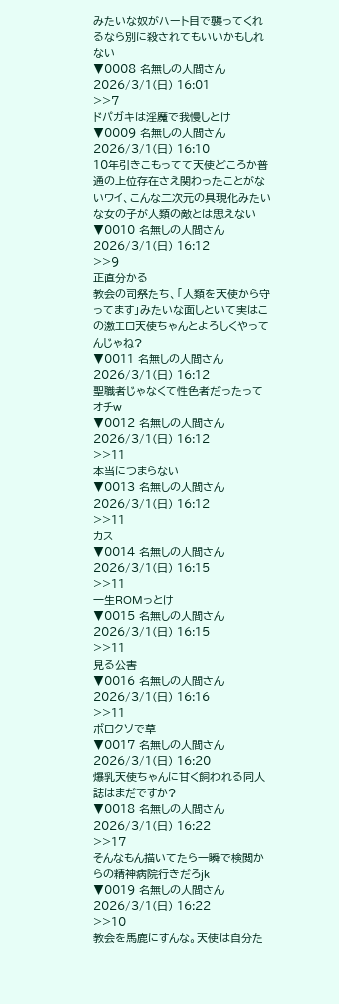みたいな奴がハート目で襲ってくれるなら別に殺されてもいいかもしれない
▼0008 名無しの人間さん
2026/3/1(日) 16:01
>>7
ドパガキは淫魔で我慢しとけ
▼0009 名無しの人間さん
2026/3/1(日) 16:10
10年引きこもってて天使どころか普通の上位存在さえ関わったことがないワイ、こんな二次元の具現化みたいな女の子が人類の敵とは思えない
▼0010 名無しの人間さん
2026/3/1(日) 16:12
>>9
正直分かる
教会の司祭たち、「人類を天使から守ってます」みたいな面しといて実はこの激エロ天使ちゃんとよろしくやってんじゃね?
▼0011 名無しの人間さん
2026/3/1(日) 16:12
聖職者じゃなくて性色者だったってオチw
▼0012 名無しの人間さん
2026/3/1(日) 16:12
>>11
本当につまらない
▼0013 名無しの人間さん
2026/3/1(日) 16:12
>>11
カス
▼0014 名無しの人間さん
2026/3/1(日) 16:15
>>11
一生ROMっとけ
▼0015 名無しの人間さん
2026/3/1(日) 16:15
>>11
見る公害
▼0016 名無しの人間さん
2026/3/1(日) 16:16
>>11
ボロクソで草
▼0017 名無しの人間さん
2026/3/1(日) 16:20
爆乳天使ちゃんに甘く飼われる同人誌はまだですか?
▼0018 名無しの人間さん
2026/3/1(日) 16:22
>>17
そんなもん描いてたら一瞬で検閲からの精神病院行きだろjk
▼0019 名無しの人間さん
2026/3/1(日) 16:22
>>10
教会を馬鹿にすんな。天使は自分た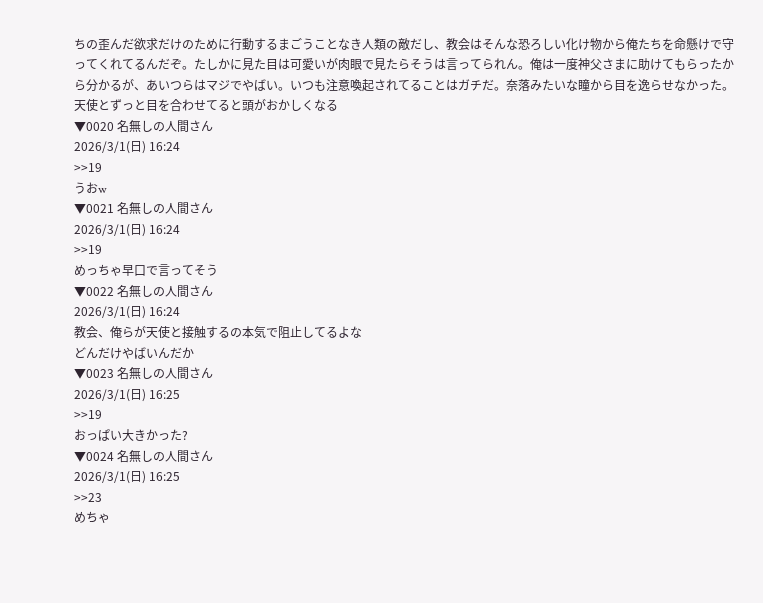ちの歪んだ欲求だけのために行動するまごうことなき人類の敵だし、教会はそんな恐ろしい化け物から俺たちを命懸けで守ってくれてるんだぞ。たしかに見た目は可愛いが肉眼で見たらそうは言ってられん。俺は一度神父さまに助けてもらったから分かるが、あいつらはマジでやばい。いつも注意喚起されてることはガチだ。奈落みたいな瞳から目を逸らせなかった。天使とずっと目を合わせてると頭がおかしくなる
▼0020 名無しの人間さん
2026/3/1(日) 16:24
>>19
うおw
▼0021 名無しの人間さん
2026/3/1(日) 16:24
>>19
めっちゃ早口で言ってそう
▼0022 名無しの人間さん
2026/3/1(日) 16:24
教会、俺らが天使と接触するの本気で阻止してるよな
どんだけやばいんだか
▼0023 名無しの人間さん
2026/3/1(日) 16:25
>>19
おっぱい大きかった?
▼0024 名無しの人間さん
2026/3/1(日) 16:25
>>23
めちゃ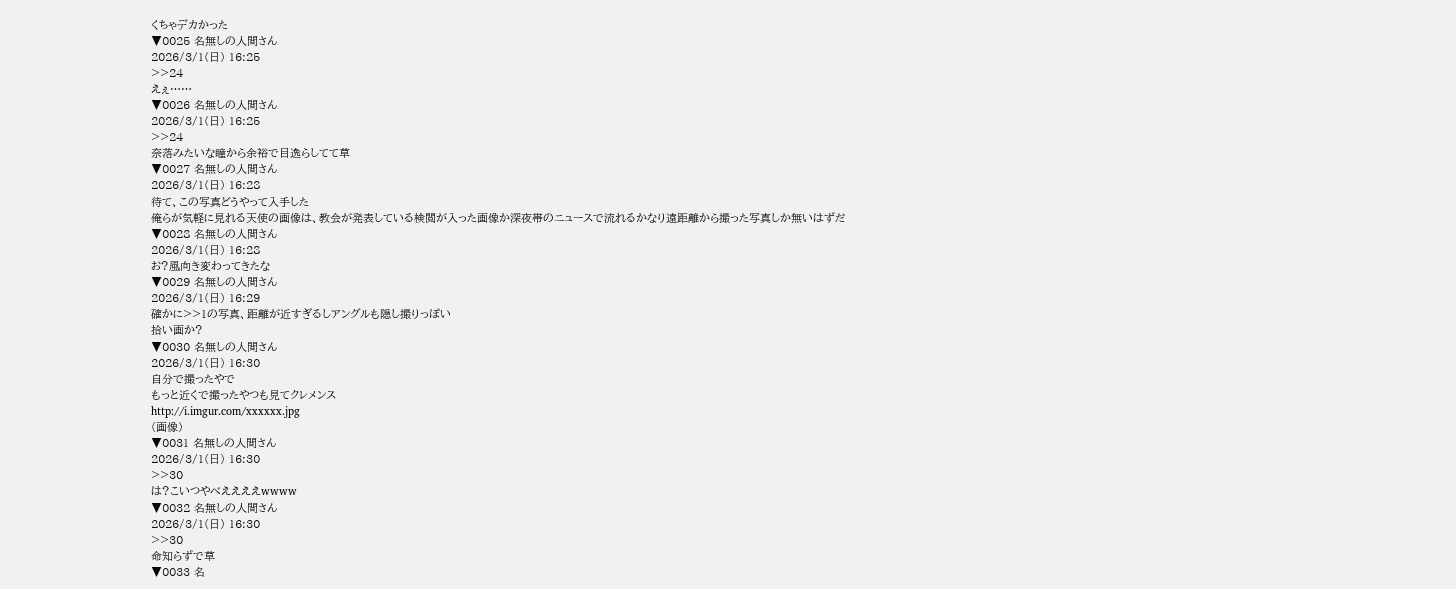くちゃデカかった
▼0025 名無しの人間さん
2026/3/1(日) 16:25
>>24
えぇ……
▼0026 名無しの人間さん
2026/3/1(日) 16:25
>>24
奈落みたいな瞳から余裕で目逸らしてて草
▼0027 名無しの人間さん
2026/3/1(日) 16:28
待て、この写真どうやって入手した
俺らが気軽に見れる天使の画像は、教会が発表している検閲が入った画像か深夜帯のニュースで流れるかなり遠距離から撮った写真しか無いはずだ
▼0028 名無しの人間さん
2026/3/1(日) 16:28
お?風向き変わってきたな
▼0029 名無しの人間さん
2026/3/1(日) 16:29
確かに>>1の写真、距離が近すぎるしアングルも隠し撮りっぽい
拾い画か?
▼0030 名無しの人間さん
2026/3/1(日) 16:30
自分で撮ったやで
もっと近くで撮ったやつも見てクレメンス
http://i.imgur.com/xxxxxx.jpg
(画像)
▼0031 名無しの人間さん
2026/3/1(日) 16:30
>>30
は?こいつやべええええwwww
▼0032 名無しの人間さん
2026/3/1(日) 16:30
>>30
命知らずで草
▼0033 名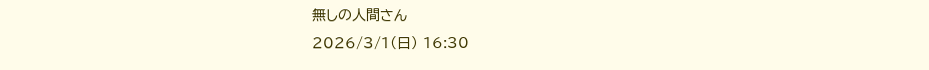無しの人間さん
2026/3/1(日) 16:30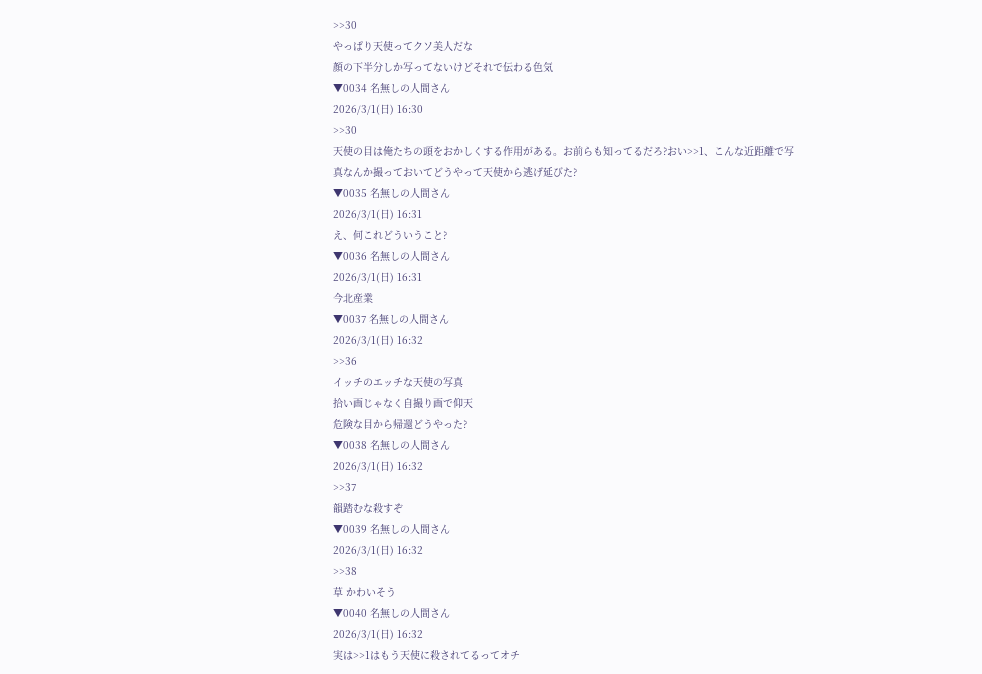>>30
やっぱり天使ってクソ美人だな
顔の下半分しか写ってないけどそれで伝わる色気
▼0034 名無しの人間さん
2026/3/1(日) 16:30
>>30
天使の目は俺たちの頭をおかしくする作用がある。お前らも知ってるだろ?おい>>1、こんな近距離で写真なんか撮っておいてどうやって天使から逃げ延びた?
▼0035 名無しの人間さん
2026/3/1(日) 16:31
え、何これどういうこと?
▼0036 名無しの人間さん
2026/3/1(日) 16:31
今北産業
▼0037 名無しの人間さん
2026/3/1(日) 16:32
>>36
イッチのエッチな天使の写真
拾い画じゃなく自撮り画で仰天
危険な目から帰還どうやった?
▼0038 名無しの人間さん
2026/3/1(日) 16:32
>>37
韻踏むな殺すぞ
▼0039 名無しの人間さん
2026/3/1(日) 16:32
>>38
草 かわいそう
▼0040 名無しの人間さん
2026/3/1(日) 16:32
実は>>1はもう天使に殺されてるってオチ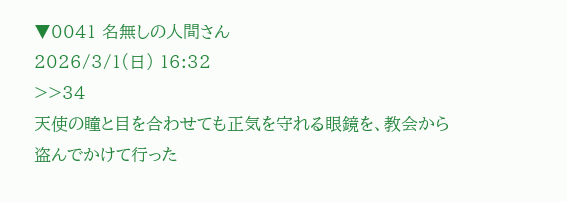▼0041 名無しの人間さん
2026/3/1(日) 16:32
>>34
天使の瞳と目を合わせても正気を守れる眼鏡を、教会から盗んでかけて行った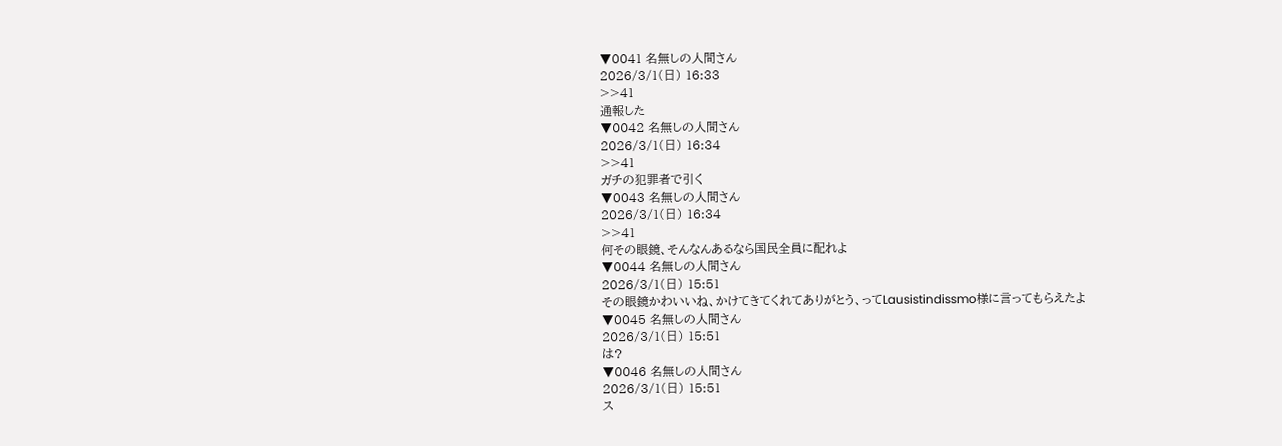▼0041 名無しの人間さん
2026/3/1(日) 16:33
>>41
通報した
▼0042 名無しの人間さん
2026/3/1(日) 16:34
>>41
ガチの犯罪者で引く
▼0043 名無しの人間さん
2026/3/1(日) 16:34
>>41
何その眼鏡、そんなんあるなら国民全員に配れよ
▼0044 名無しの人間さん
2026/3/1(日) 15:51
その眼鏡かわいいね、かけてきてくれてありがとう、ってLausistindissmo様に言ってもらえたよ
▼0045 名無しの人間さん
2026/3/1(日) 15:51
は?
▼0046 名無しの人間さん
2026/3/1(日) 15:51
ス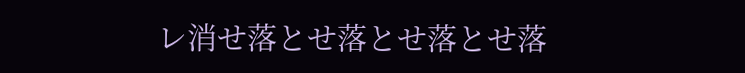レ消せ落とせ落とせ落とせ落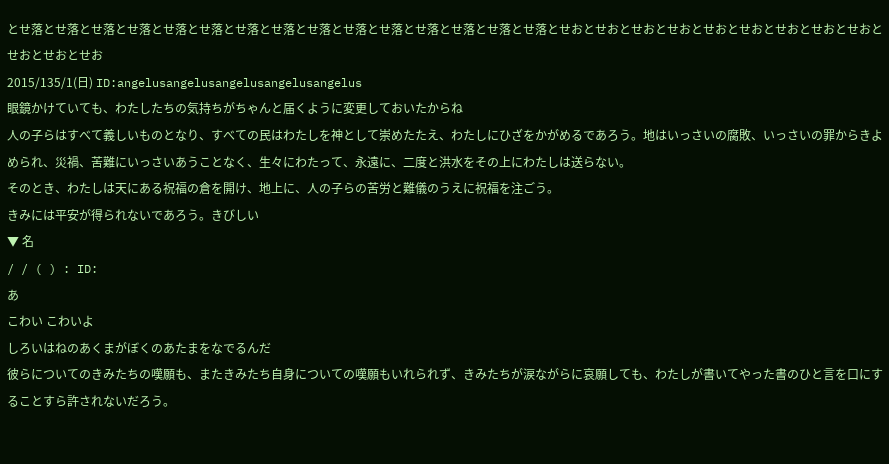とせ落とせ落とせ落とせ落とせ落とせ落とせ落とせ落とせ落とせ落とせ落とせ落とせ落とせ落とせ落とせおとせおとせおとせおとせおとせおとせおとせおとせおとせおとせおとせお
2015/135/1(日) ID:angelusangelusangelusangelusangelus
眼鏡かけていても、わたしたちの気持ちがちゃんと届くように変更しておいたからね
人の子らはすべて義しいものとなり、すべての民はわたしを神として崇めたたえ、わたしにひざをかがめるであろう。地はいっさいの腐敗、いっさいの罪からきよめられ、災禍、苦難にいっさいあうことなく、生々にわたって、永遠に、二度と洪水をその上にわたしは送らない。
そのとき、わたしは天にある祝福の倉を開け、地上に、人の子らの苦労と難儀のうえに祝福を注ごう。
きみには平安が得られないであろう。きびしい
▼ 名
/ / ( ) : ID:
あ
こわい こわいよ
しろいはねのあくまがぼくのあたまをなでるんだ
彼らについてのきみたちの嘆願も、またきみたち自身についての嘆願もいれられず、きみたちが涙ながらに哀願しても、わたしが書いてやった書のひと言を口にすることすら許されないだろう。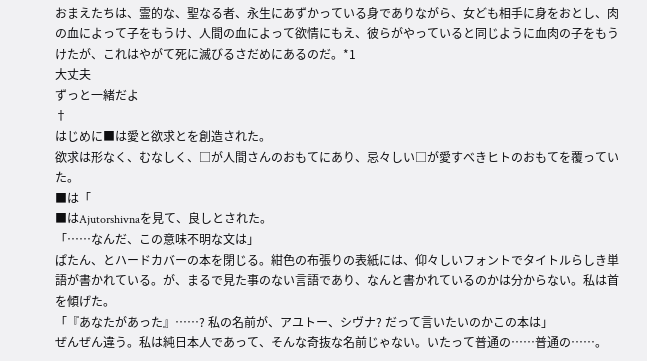おまえたちは、霊的な、聖なる者、永生にあずかっている身でありながら、女ども相手に身をおとし、肉の血によって子をもうけ、人間の血によって欲情にもえ、彼らがやっていると同じように血肉の子をもうけたが、これはやがて死に滅びるさだめにあるのだ。*1
大丈夫
ずっと一緒だよ
†
はじめに■は愛と欲求とを創造された。
欲求は形なく、むなしく、□が人間さんのおもてにあり、忌々しい□が愛すべきヒトのおもてを覆っていた。
■は「
■はAjutorshivnaを見て、良しとされた。
「……なんだ、この意味不明な文は」
ぱたん、とハードカバーの本を閉じる。紺色の布張りの表紙には、仰々しいフォントでタイトルらしき単語が書かれている。が、まるで見た事のない言語であり、なんと書かれているのかは分からない。私は首を傾げた。
「『あなたがあった』……? 私の名前が、アユトー、シヴナ? だって言いたいのかこの本は」
ぜんぜん違う。私は純日本人であって、そんな奇抜な名前じゃない。いたって普通の……普通の……。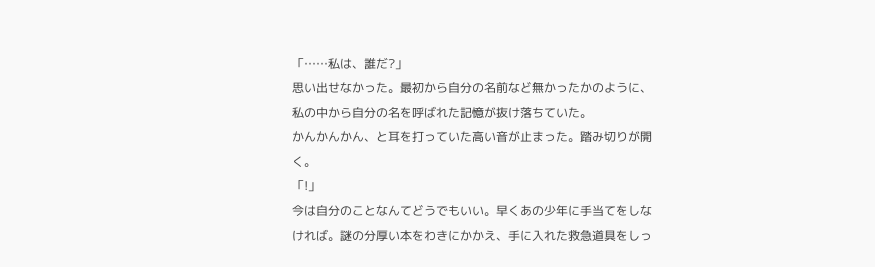「……私は、誰だ?」
思い出せなかった。最初から自分の名前など無かったかのように、私の中から自分の名を呼ばれた記憶が抜け落ちていた。
かんかんかん、と耳を打っていた高い音が止まった。踏み切りが開く。
「!」
今は自分のことなんてどうでもいい。早くあの少年に手当てをしなければ。謎の分厚い本をわきにかかえ、手に入れた救急道具をしっ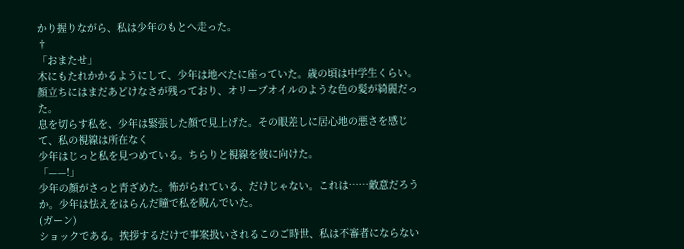かり握りながら、私は少年のもとへ走った。
†
「おまたせ」
木にもたれかかるようにして、少年は地べたに座っていた。歳の頃は中学生くらい。顔立ちにはまだあどけなさが残っており、オリーブオイルのような色の髪が綺麗だった。
息を切らす私を、少年は緊張した顔で見上げた。その眼差しに居心地の悪さを感じて、私の視線は所在なく
少年はじっと私を見つめている。ちらりと視線を彼に向けた。
「——!」
少年の顔がさっと青ざめた。怖がられている、だけじゃない。これは……敵意だろうか。少年は怯えをはらんだ瞳で私を睨んでいた。
(ガーン)
ショックである。挨拶するだけで事案扱いされるこのご時世、私は不審者にならない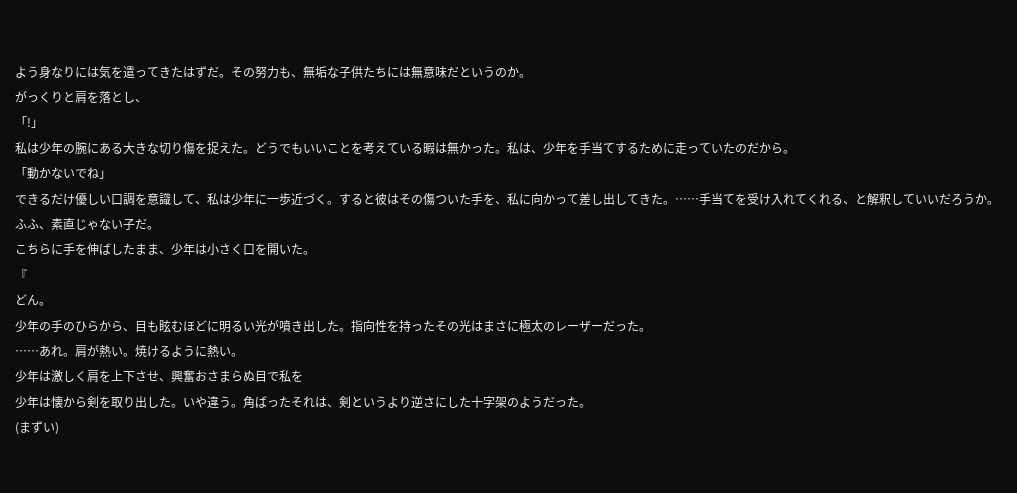よう身なりには気を遣ってきたはずだ。その努力も、無垢な子供たちには無意味だというのか。
がっくりと肩を落とし、
「!」
私は少年の腕にある大きな切り傷を捉えた。どうでもいいことを考えている暇は無かった。私は、少年を手当てするために走っていたのだから。
「動かないでね」
できるだけ優しい口調を意識して、私は少年に一歩近づく。すると彼はその傷ついた手を、私に向かって差し出してきた。……手当てを受け入れてくれる、と解釈していいだろうか。ふふ、素直じゃない子だ。
こちらに手を伸ばしたまま、少年は小さく口を開いた。
『
どん。
少年の手のひらから、目も眩むほどに明るい光が噴き出した。指向性を持ったその光はまさに極太のレーザーだった。
……あれ。肩が熱い。焼けるように熱い。
少年は激しく肩を上下させ、興奮おさまらぬ目で私を
少年は懐から剣を取り出した。いや違う。角ばったそれは、剣というより逆さにした十字架のようだった。
(まずい)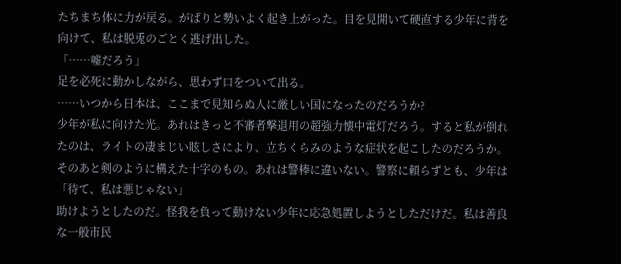たちまち体に力が戻る。がばりと勢いよく起き上がった。目を見開いて硬直する少年に背を向けて、私は脱兎のごとく逃げ出した。
「……嘘だろう」
足を必死に動かしながら、思わず口をついて出る。
……いつから日本は、ここまで見知らぬ人に厳しい国になったのだろうか?
少年が私に向けた光。あれはきっと不審者撃退用の超強力懐中電灯だろう。すると私が倒れたのは、ライトの凄まじい眩しさにより、立ちくらみのような症状を起こしたのだろうか。
そのあと剣のように構えた十字のもの。あれは警棒に違いない。警察に頼らずとも、少年は
「待て、私は悪じゃない」
助けようとしたのだ。怪我を負って動けない少年に応急処置しようとしただけだ。私は善良な一般市民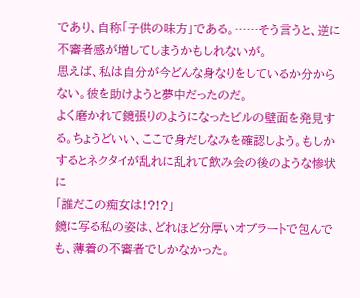であり、自称「子供の味方」である。……そう言うと、逆に不審者感が増してしまうかもしれないが。
思えば、私は自分が今どんな身なりをしているか分からない。彼を助けようと夢中だったのだ。
よく磨かれて鏡張りのようになったビルの壁面を発見する。ちょうどいい、ここで身だしなみを確認しよう。もしかするとネクタイが乱れに乱れて飲み会の後のような惨状に
「誰だこの痴女は!?!?」
鏡に写る私の姿は、どれほど分厚いオブラートで包んでも、薄着の不審者でしかなかった。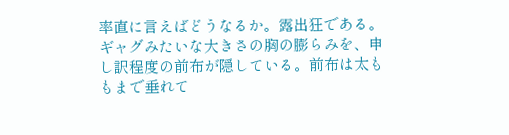率直に言えばどうなるか。露出狂である。
ギャグみたいな大きさの胸の膨らみを、申し訳程度の前布が隠している。前布は太ももまで垂れて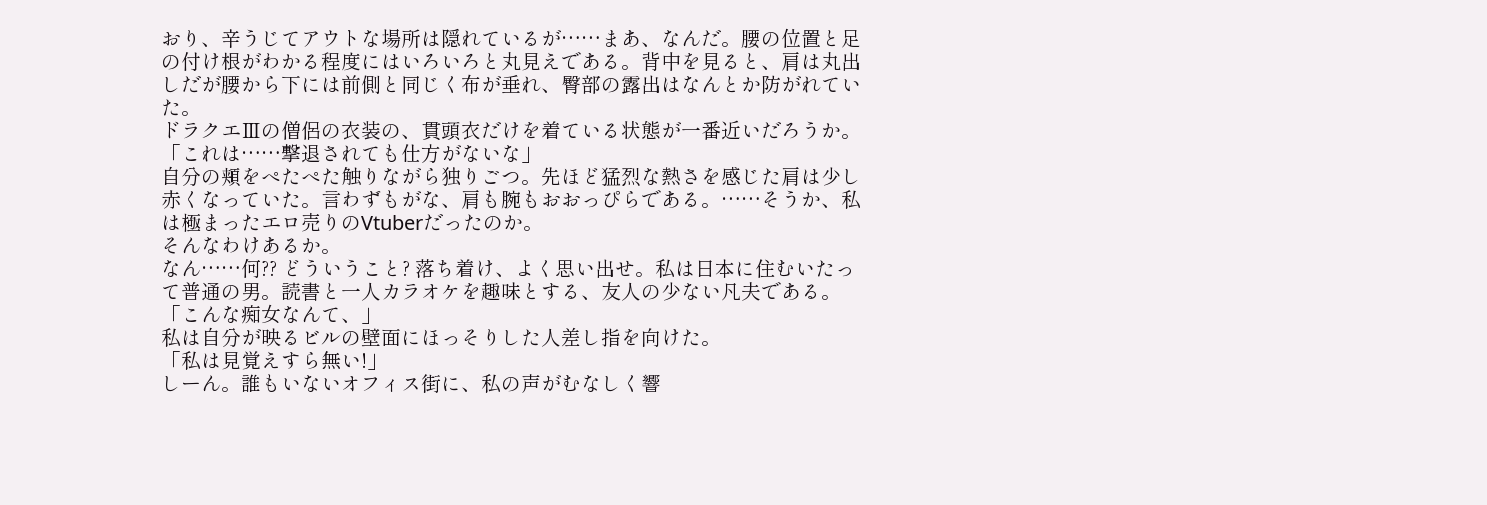おり、辛うじてアウトな場所は隠れているが……まあ、なんだ。腰の位置と足の付け根がわかる程度にはいろいろと丸見えである。背中を見ると、肩は丸出しだが腰から下には前側と同じく布が垂れ、臀部の露出はなんとか防がれていた。
ドラクエⅢの僧侶の衣装の、貫頭衣だけを着ている状態が一番近いだろうか。
「これは……撃退されても仕方がないな」
自分の頬をぺたぺた触りながら独りごつ。先ほど猛烈な熱さを感じた肩は少し赤くなっていた。言わずもがな、肩も腕もおおっぴらである。……そうか、私は極まったエロ売りのVtuberだったのか。
そんなわけあるか。
なん……何?? どういうこと? 落ち着け、よく思い出せ。私は日本に住むいたって普通の男。読書と一人カラオケを趣味とする、友人の少ない凡夫である。
「こんな痴女なんて、」
私は自分が映るビルの壁面にほっそりした人差し指を向けた。
「私は見覚えすら無い!」
しーん。誰もいないオフィス街に、私の声がむなしく響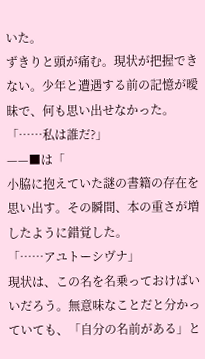いた。
ずきりと頭が痛む。現状が把握できない。少年と遭遇する前の記憶が曖昧で、何も思い出せなかった。
「……私は誰だ?」
——■は「
小脇に抱えていた謎の書籍の存在を思い出す。その瞬間、本の重さが増したように錯覚した。
「……アユトーシヴナ」
現状は、この名を名乗っておけばいいだろう。無意味なことだと分かっていても、「自分の名前がある」と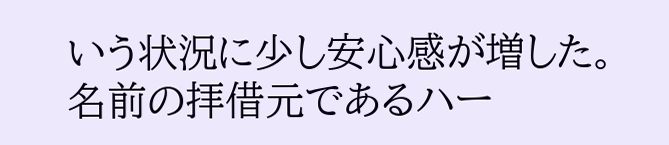いう状況に少し安心感が増した。
名前の拝借元であるハー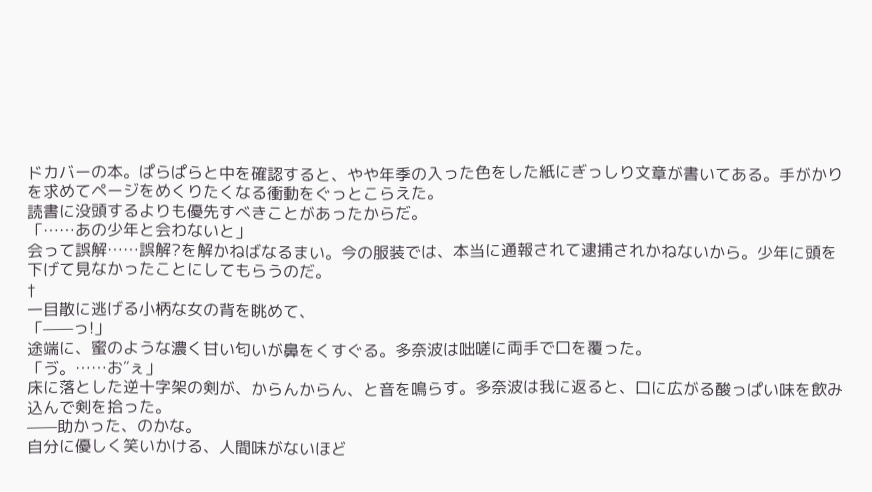ドカバーの本。ぱらぱらと中を確認すると、やや年季の入った色をした紙にぎっしり文章が書いてある。手がかりを求めてページをめくりたくなる衝動をぐっとこらえた。
読書に没頭するよりも優先すべきことがあったからだ。
「……あの少年と会わないと」
会って誤解……誤解?を解かねばなるまい。今の服装では、本当に通報されて逮捕されかねないから。少年に頭を下げて見なかったことにしてもらうのだ。
†
一目散に逃げる小柄な女の背を眺めて、
「——っ!」
途端に、蜜のような濃く甘い匂いが鼻をくすぐる。多奈波は咄嗟に両手で口を覆った。
「ゔ。……お″ぇ」
床に落とした逆十字架の剣が、からんからん、と音を鳴らす。多奈波は我に返ると、口に広がる酸っぱい味を飲み込んで剣を拾った。
——助かった、のかな。
自分に優しく笑いかける、人間味がないほど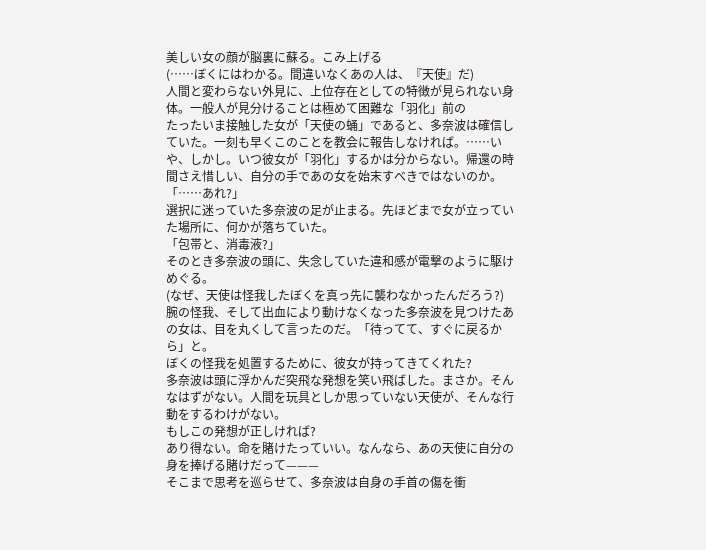美しい女の顔が脳裏に蘇る。こみ上げる
(……ぼくにはわかる。間違いなくあの人は、『天使』だ)
人間と変わらない外見に、上位存在としての特徴が見られない身体。一般人が見分けることは極めて困難な「羽化」前の
たったいま接触した女が「天使の蛹」であると、多奈波は確信していた。一刻も早くこのことを教会に報告しなければ。……いや、しかし。いつ彼女が「羽化」するかは分からない。帰還の時間さえ惜しい、自分の手であの女を始末すべきではないのか。
「……あれ?」
選択に迷っていた多奈波の足が止まる。先ほどまで女が立っていた場所に、何かが落ちていた。
「包帯と、消毒液?」
そのとき多奈波の頭に、失念していた違和感が電撃のように駆けめぐる。
(なぜ、天使は怪我したぼくを真っ先に襲わなかったんだろう?)
腕の怪我、そして出血により動けなくなった多奈波を見つけたあの女は、目を丸くして言ったのだ。「待ってて、すぐに戻るから」と。
ぼくの怪我を処置するために、彼女が持ってきてくれた?
多奈波は頭に浮かんだ突飛な発想を笑い飛ばした。まさか。そんなはずがない。人間を玩具としか思っていない天使が、そんな行動をするわけがない。
もしこの発想が正しければ?
あり得ない。命を賭けたっていい。なんなら、あの天使に自分の身を捧げる賭けだって———
そこまで思考を巡らせて、多奈波は自身の手首の傷を衝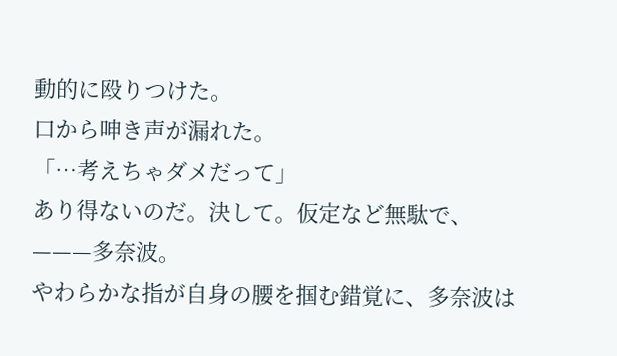動的に殴りつけた。
口から呻き声が漏れた。
「…考えちゃダメだって」
あり得ないのだ。決して。仮定など無駄で、
———多奈波。
やわらかな指が自身の腰を掴む錯覚に、多奈波は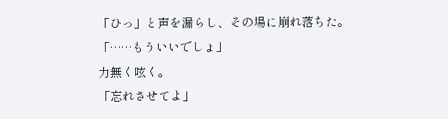「ひっ」と声を漏らし、その場に崩れ落ちた。
「……もういいでしょ」
力無く呟く。
「忘れさせてよ」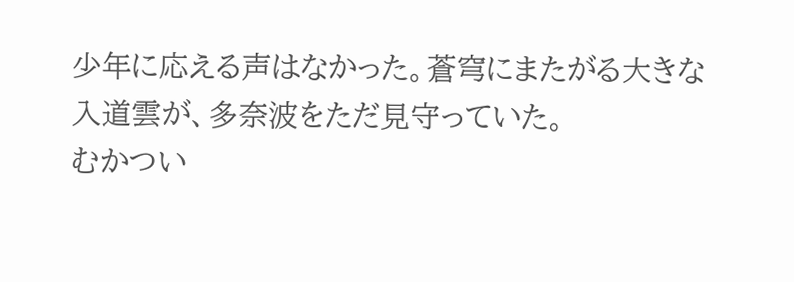少年に応える声はなかった。蒼穹にまたがる大きな入道雲が、多奈波をただ見守っていた。
むかつい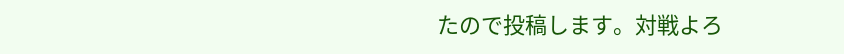たので投稿します。対戦よろ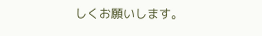しくお願いします。